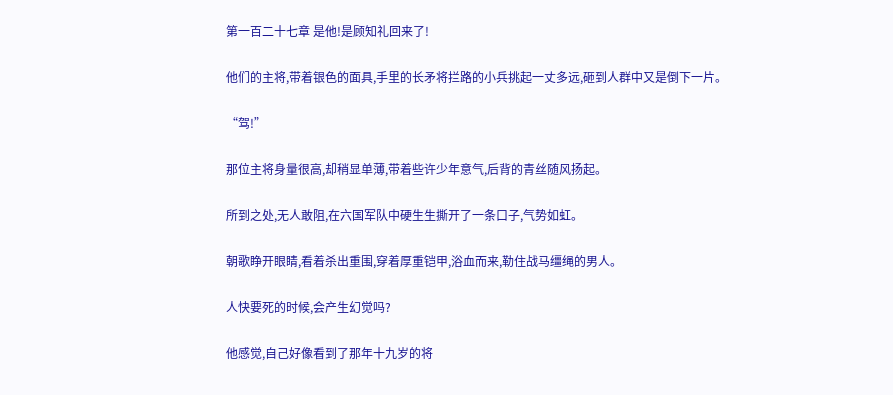第一百二十七章 是他!是顾知礼回来了!

他们的主将,带着银色的面具,手里的长矛将拦路的小兵挑起一丈多远,砸到人群中又是倒下一片。

“驾!”

那位主将身量很高,却稍显单薄,带着些许少年意气,后背的青丝随风扬起。

所到之处,无人敢阻,在六国军队中硬生生撕开了一条口子,气势如虹。

朝歌睁开眼睛,看着杀出重围,穿着厚重铠甲,浴血而来,勒住战马缰绳的男人。

人快要死的时候,会产生幻觉吗?

他感觉,自己好像看到了那年十九岁的将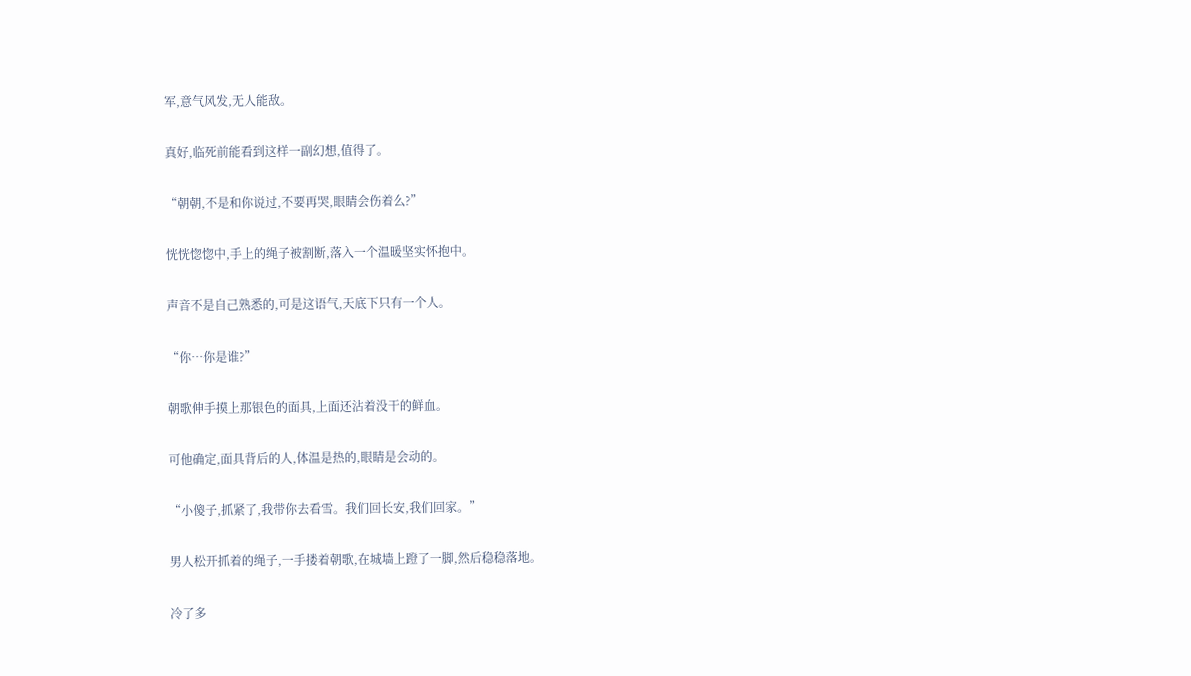军,意气风发,无人能敌。

真好,临死前能看到这样一副幻想,值得了。

“朝朝,不是和你说过,不要再哭,眼睛会伤着么?”

恍恍惚惚中,手上的绳子被割断,落入一个温暖坚实怀抱中。

声音不是自己熟悉的,可是这语气,天底下只有一个人。

“你…你是谁?”

朝歌伸手摸上那银色的面具,上面还沾着没干的鲜血。

可他确定,面具背后的人,体温是热的,眼睛是会动的。

“小傻子,抓紧了,我带你去看雪。我们回长安,我们回家。”

男人松开抓着的绳子,一手搂着朝歌,在城墙上蹬了一脚,然后稳稳落地。

冷了多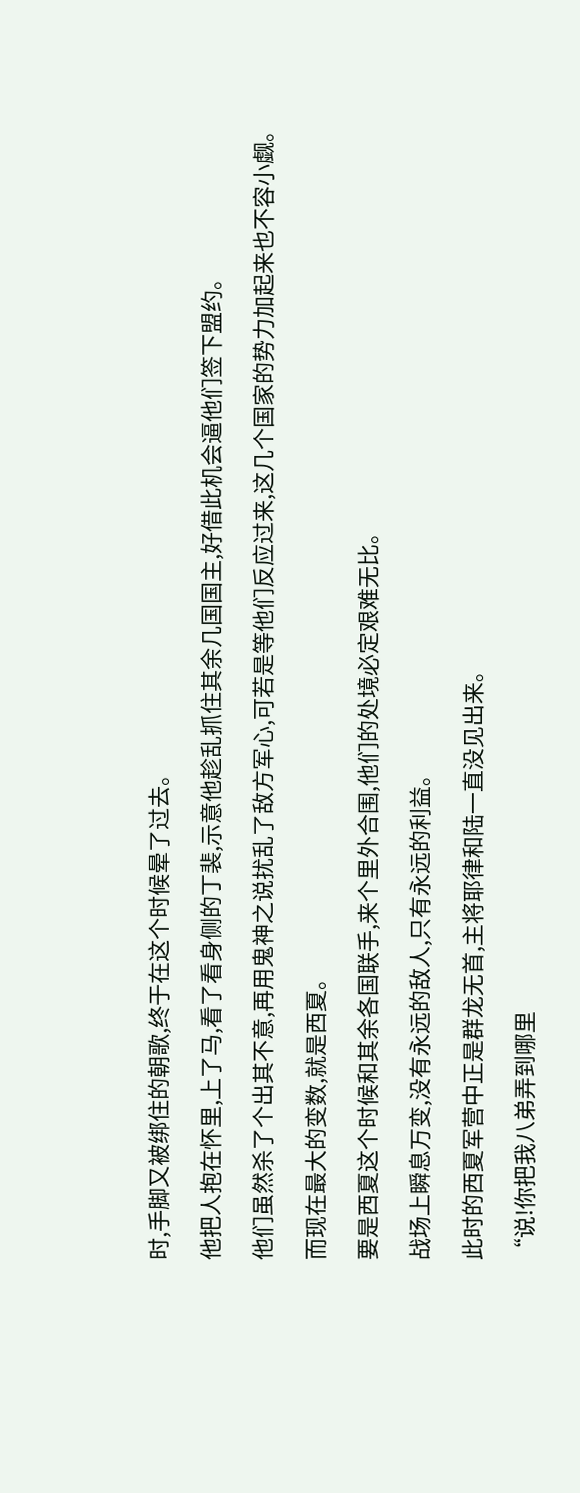时,手脚又被绑住的朝歌,终于在这个时候晕了过去。

他把人抱在怀里,上了马,看了看身侧的丁裴,示意他趁乱抓住其余几国国主,好借此机会逼他们签下盟约。

他们虽然杀了个出其不意,再用鬼神之说扰乱了敌方军心,可若是等他们反应过来,这几个国家的势力加起来也不容小觑。

而现在最大的变数,就是西夏。

要是西夏这个时候和其余各国联手,来个里外合围,他们的处境必定艰难无比。

战场上瞬息万变,没有永远的敌人,只有永远的利益。

此时的西夏军营中正是群龙无首,主将耶律和陆一直没见出来。

“说!你把我八弟弄到哪里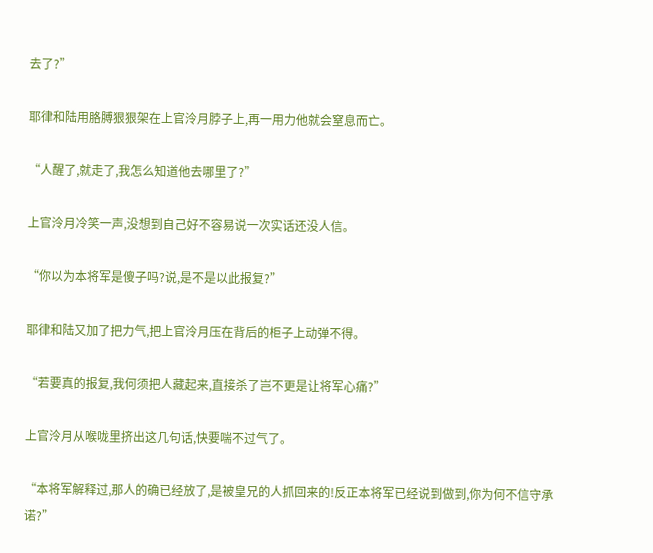去了?”

耶律和陆用胳膊狠狠架在上官泠月脖子上,再一用力他就会窒息而亡。

“人醒了,就走了,我怎么知道他去哪里了?”

上官泠月冷笑一声,没想到自己好不容易说一次实话还没人信。

“你以为本将军是傻子吗?说,是不是以此报复?”

耶律和陆又加了把力气,把上官泠月压在背后的柜子上动弹不得。

“若要真的报复,我何须把人藏起来,直接杀了岂不更是让将军心痛?”

上官泠月从喉咙里挤出这几句话,快要喘不过气了。

“本将军解释过,那人的确已经放了,是被皇兄的人抓回来的!反正本将军已经说到做到,你为何不信守承诺?”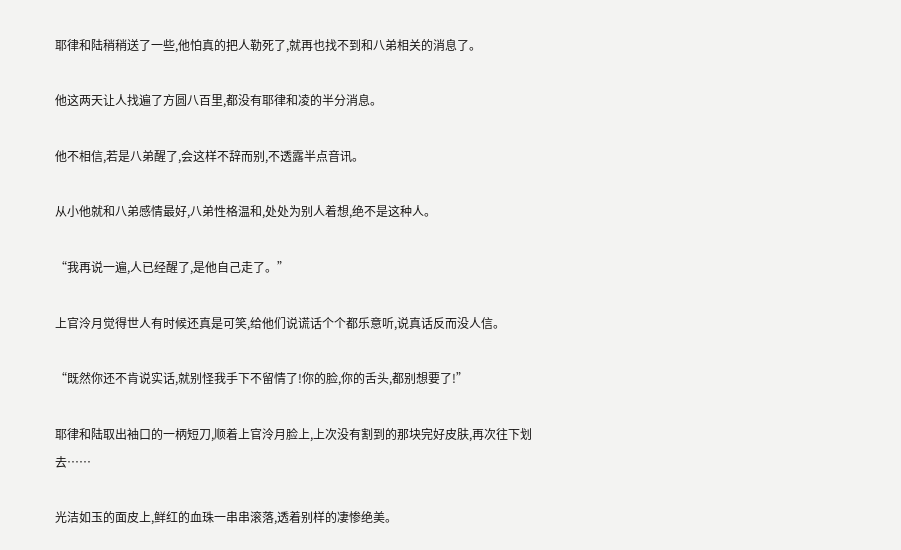耶律和陆稍稍送了一些,他怕真的把人勒死了,就再也找不到和八弟相关的消息了。

他这两天让人找遍了方圆八百里,都没有耶律和凌的半分消息。

他不相信,若是八弟醒了,会这样不辞而别,不透露半点音讯。

从小他就和八弟感情最好,八弟性格温和,处处为别人着想,绝不是这种人。

“我再说一遍,人已经醒了,是他自己走了。”

上官泠月觉得世人有时候还真是可笑,给他们说谎话个个都乐意听,说真话反而没人信。

“既然你还不肯说实话,就别怪我手下不留情了!你的脸,你的舌头,都别想要了!”

耶律和陆取出袖口的一柄短刀,顺着上官泠月脸上,上次没有割到的那块完好皮肤,再次往下划去……

光洁如玉的面皮上,鲜红的血珠一串串滚落,透着别样的凄惨绝美。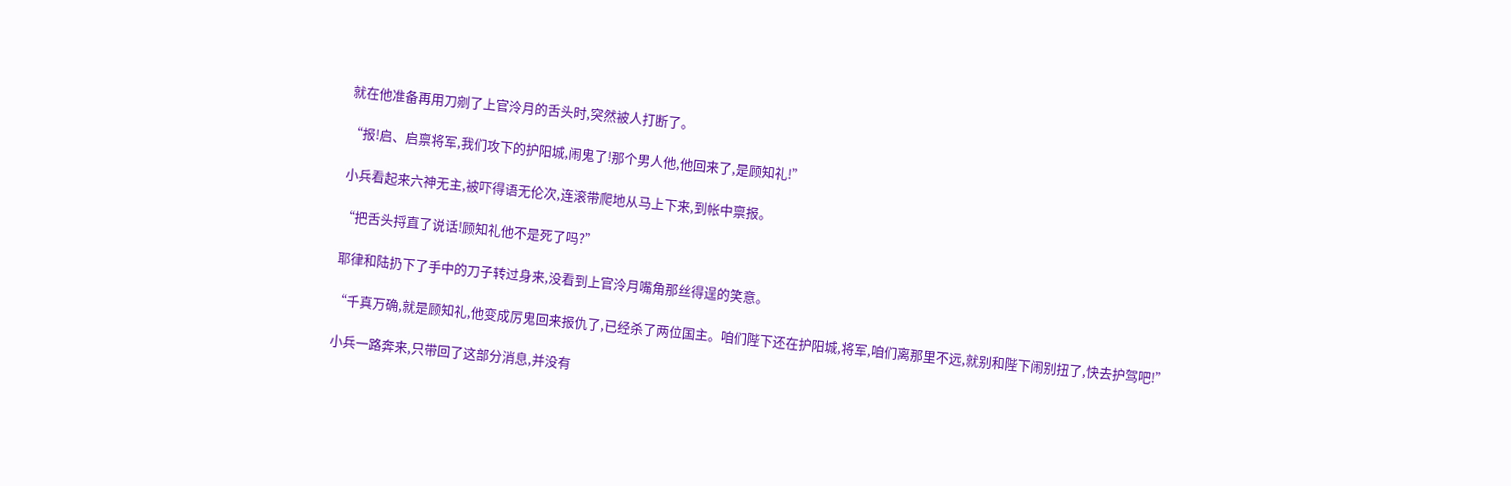就在他准备再用刀剜了上官泠月的舌头时,突然被人打断了。

“报!启、启禀将军,我们攻下的护阳城,闹鬼了!那个男人他,他回来了,是顾知礼!”

小兵看起来六神无主,被吓得语无伦次,连滚带爬地从马上下来,到帐中禀报。

“把舌头捋直了说话!顾知礼他不是死了吗?”

耶律和陆扔下了手中的刀子转过身来,没看到上官泠月嘴角那丝得逞的笑意。

“千真万确,就是顾知礼,他变成厉鬼回来报仇了,已经杀了两位国主。咱们陛下还在护阳城,将军,咱们离那里不远,就别和陛下闹别扭了,快去护驾吧!”

小兵一路奔来,只带回了这部分消息,并没有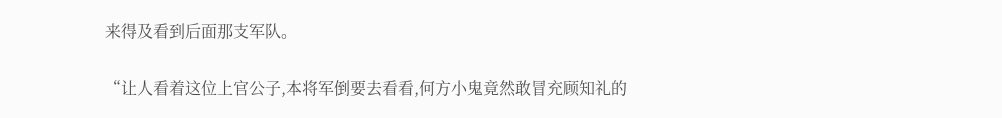来得及看到后面那支军队。

“让人看着这位上官公子,本将军倒要去看看,何方小鬼竟然敢冒充顾知礼的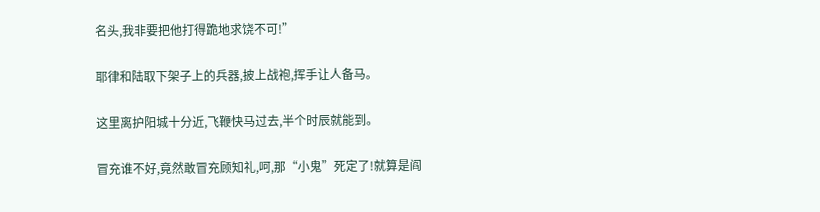名头,我非要把他打得跪地求饶不可!”

耶律和陆取下架子上的兵器,披上战袍,挥手让人备马。

这里离护阳城十分近,飞鞭快马过去,半个时辰就能到。

冒充谁不好,竟然敢冒充顾知礼,呵,那“小鬼”死定了!就算是阎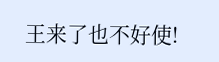王来了也不好使!